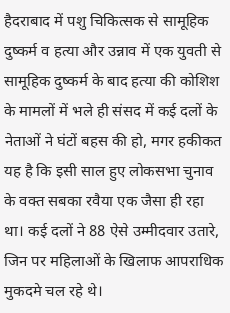हैदराबाद में पशु चिकित्सक से सामूहिक दुष्कर्म व हत्या और उन्नाव में एक युवती से सामूहिक दुष्कर्म के बाद हत्या की कोशिश के मामलों में भले ही संसद में कई दलों के नेताओं ने घंटों बहस की हो, मगर हकीकत यह है कि इसी साल हुए लोकसभा चुनाव के वक्त सबका रवैया एक जैसा ही रहा था। कई दलों ने 88 ऐसे उम्मीदवार उतारे, जिन पर महिलाओं के खिलाफ आपराधिक मुकदमे चल रहे थे।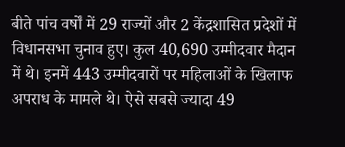बीते पांच वर्षों में 29 राज्यों और 2 केंद्रशासित प्रदेशों में विधानसभा चुनाव हुए। कुल 40,690 उम्मीदवार मैदान में थे। इनमें 443 उम्मीदवारों पर महिलाओं के खिलाफ अपराध के मामले थे। ऐसे सबसे ज्यादा 49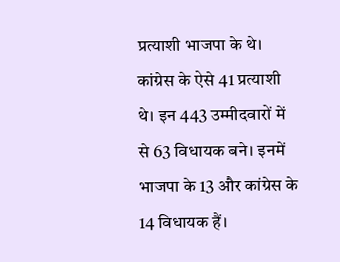प्रत्याशी भाजपा के थे। कांग्रेस के ऐसे 41 प्रत्याशी थे। इन 443 उम्मीदवारों में से 63 विधायक बने। इनमें भाजपा के 13 और कांग्रेस के 14 विधायक हैं।